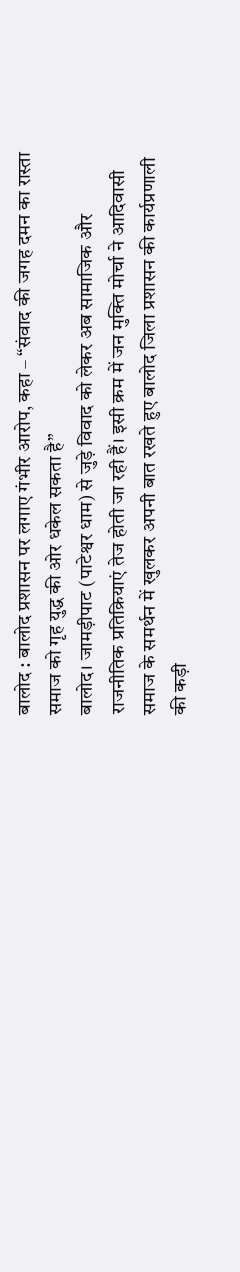बालोद : बालोद प्रशासन पर लगाए गंभीर आरोप, कहा – “संवाद की जगह दमन का रास्ता समाज को गृह युद्ध की ओर धकेल सकता है”
बालोद। जामड़ीपाट (पाटेश्वर धाम) से जुड़े विवाद को लेकर अब सामाजिक और राजनीतिक प्रतिक्रियाएं तेज होती जा रही हैं। इसी क्रम में जन मुक्ति मोर्चा ने आदिवासी समाज के समर्थन में खुलकर अपनी बात रखते हुए बालोद जिला प्रशासन की कार्यप्रणाली की कड़ी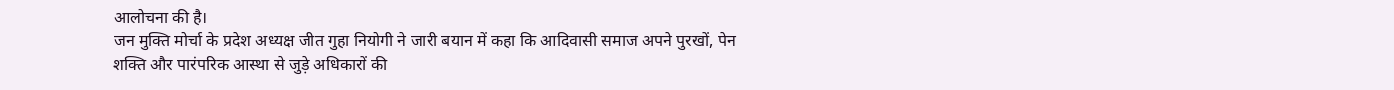आलोचना की है।
जन मुक्ति मोर्चा के प्रदेश अध्यक्ष जीत गुहा नियोगी ने जारी बयान में कहा कि आदिवासी समाज अपने पुरखों, पेन शक्ति और पारंपरिक आस्था से जुड़े अधिकारों की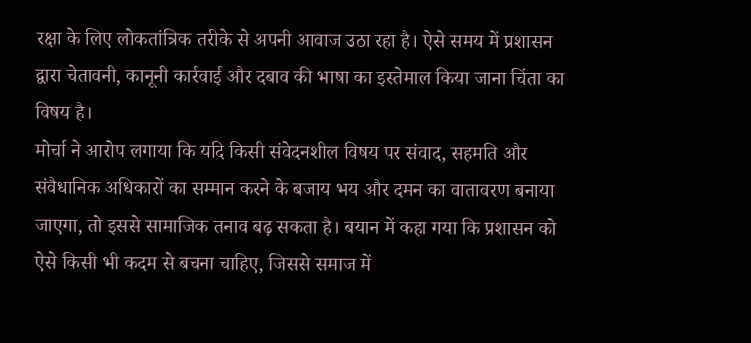रक्षा के लिए लोकतांत्रिक तरीके से अपनी आवाज उठा रहा है। ऐसे समय में प्रशासन द्वारा चेतावनी, कानूनी कार्रवाई और दबाव की भाषा का इस्तेमाल किया जाना चिंता का विषय है।
मोर्चा ने आरोप लगाया कि यदि किसी संवेदनशील विषय पर संवाद, सहमति और संवैधानिक अधिकारों का सम्मान करने के बजाय भय और दमन का वातावरण बनाया जाएगा, तो इससे सामाजिक तनाव बढ़ सकता है। बयान में कहा गया कि प्रशासन को ऐसे किसी भी कदम से बचना चाहिए, जिससे समाज में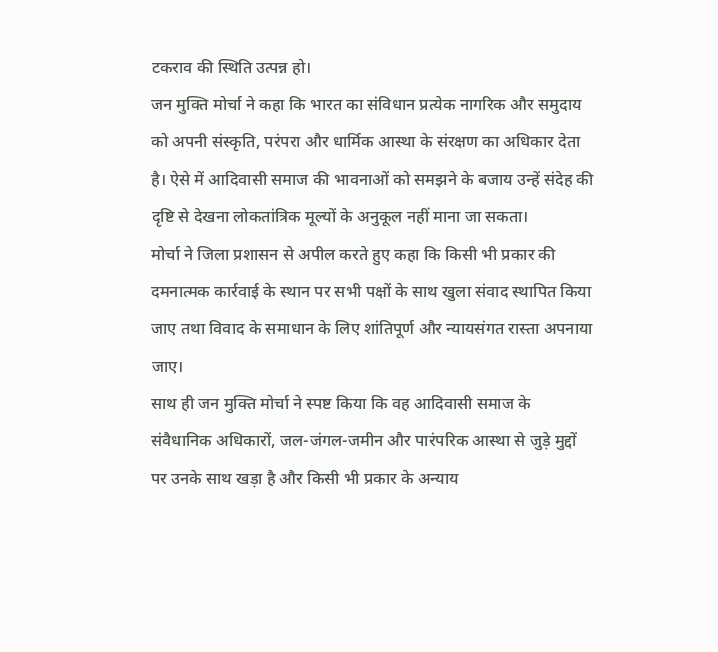टकराव की स्थिति उत्पन्न हो।
जन मुक्ति मोर्चा ने कहा कि भारत का संविधान प्रत्येक नागरिक और समुदाय को अपनी संस्कृति, परंपरा और धार्मिक आस्था के संरक्षण का अधिकार देता है। ऐसे में आदिवासी समाज की भावनाओं को समझने के बजाय उन्हें संदेह की दृष्टि से देखना लोकतांत्रिक मूल्यों के अनुकूल नहीं माना जा सकता।
मोर्चा ने जिला प्रशासन से अपील करते हुए कहा कि किसी भी प्रकार की दमनात्मक कार्रवाई के स्थान पर सभी पक्षों के साथ खुला संवाद स्थापित किया जाए तथा विवाद के समाधान के लिए शांतिपूर्ण और न्यायसंगत रास्ता अपनाया जाए।
साथ ही जन मुक्ति मोर्चा ने स्पष्ट किया कि वह आदिवासी समाज के संवैधानिक अधिकारों, जल-जंगल-जमीन और पारंपरिक आस्था से जुड़े मुद्दों पर उनके साथ खड़ा है और किसी भी प्रकार के अन्याय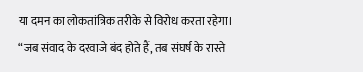या दमन का लोकतांत्रिक तरीके से विरोध करता रहेगा।
“जब संवाद के दरवाजे बंद होते हैं, तब संघर्ष के रास्ते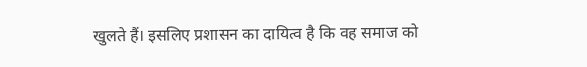खुलते हैं। इसलिए प्रशासन का दायित्व है कि वह समाज को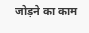जोड़ने का काम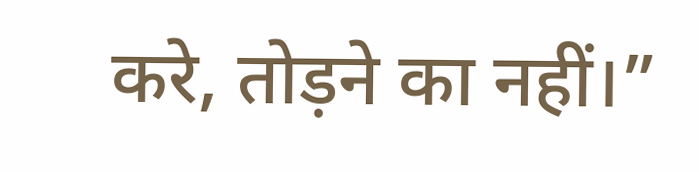करे, तोड़ने का नहीं।”